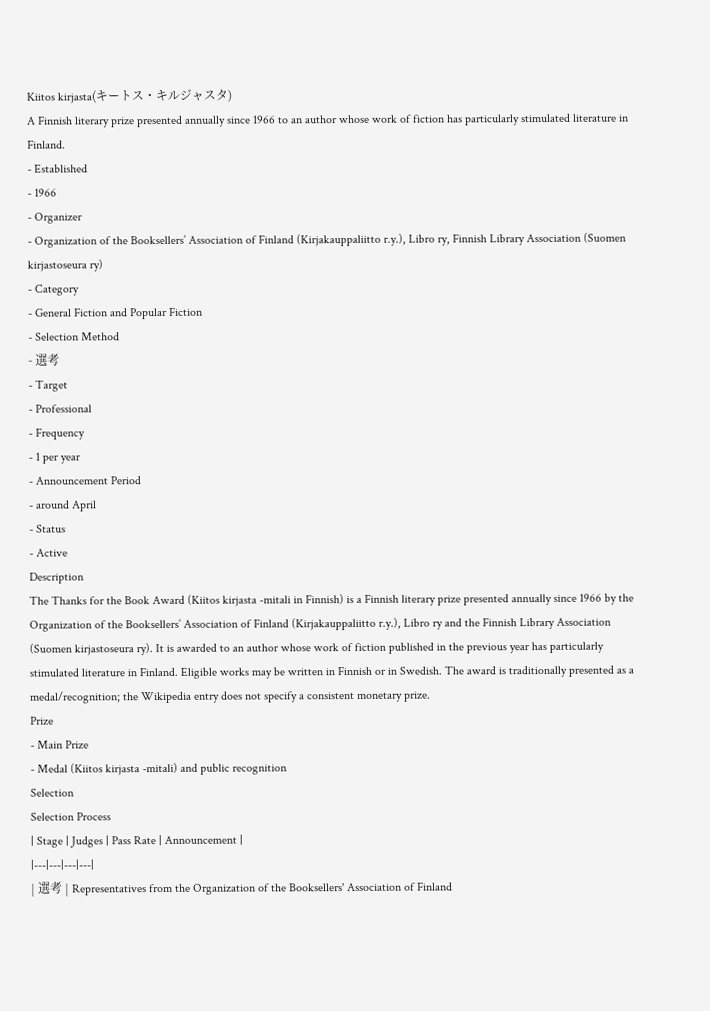Kiitos kirjasta(キートス・キルジャスタ)
A Finnish literary prize presented annually since 1966 to an author whose work of fiction has particularly stimulated literature in Finland.
- Established
- 1966
- Organizer
- Organization of the Booksellers’ Association of Finland (Kirjakauppaliitto r.y.), Libro ry, Finnish Library Association (Suomen kirjastoseura ry)
- Category
- General Fiction and Popular Fiction
- Selection Method
- 選考
- Target
- Professional
- Frequency
- 1 per year
- Announcement Period
- around April
- Status
- Active
Description
The Thanks for the Book Award (Kiitos kirjasta -mitali in Finnish) is a Finnish literary prize presented annually since 1966 by the Organization of the Booksellers’ Association of Finland (Kirjakauppaliitto r.y.), Libro ry and the Finnish Library Association (Suomen kirjastoseura ry). It is awarded to an author whose work of fiction published in the previous year has particularly stimulated literature in Finland. Eligible works may be written in Finnish or in Swedish. The award is traditionally presented as a medal/recognition; the Wikipedia entry does not specify a consistent monetary prize.
Prize
- Main Prize
- Medal (Kiitos kirjasta -mitali) and public recognition
Selection
Selection Process
| Stage | Judges | Pass Rate | Announcement |
|---|---|---|---|
| 選考 | Representatives from the Organization of the Booksellers' Association of Finland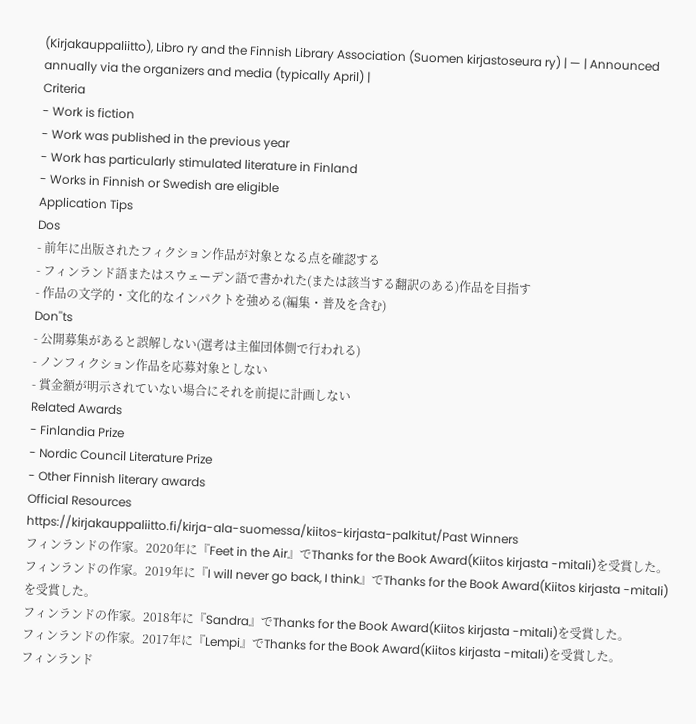(Kirjakauppaliitto), Libro ry and the Finnish Library Association (Suomen kirjastoseura ry) | — | Announced annually via the organizers and media (typically April) |
Criteria
- Work is fiction
- Work was published in the previous year
- Work has particularly stimulated literature in Finland
- Works in Finnish or Swedish are eligible
Application Tips
Dos
- 前年に出版されたフィクション作品が対象となる点を確認する
- フィンランド語またはスウェーデン語で書かれた(または該当する翻訳のある)作品を目指す
- 作品の文学的・文化的なインパクトを強める(編集・普及を含む)
Don''ts
- 公開募集があると誤解しない(選考は主催団体側で行われる)
- ノンフィクション作品を応募対象としない
- 賞金額が明示されていない場合にそれを前提に計画しない
Related Awards
- Finlandia Prize
- Nordic Council Literature Prize
- Other Finnish literary awards
Official Resources
https://kirjakauppaliitto.fi/kirja-ala-suomessa/kiitos-kirjasta-palkitut/Past Winners
フィンランドの作家。2020年に『Feet in the Air』でThanks for the Book Award(Kiitos kirjasta -mitali)を受賞した。
フィンランドの作家。2019年に『I will never go back, I think』でThanks for the Book Award(Kiitos kirjasta -mitali)を受賞した。
フィンランドの作家。2018年に『Sandra』でThanks for the Book Award(Kiitos kirjasta -mitali)を受賞した。
フィンランドの作家。2017年に『Lempi』でThanks for the Book Award(Kiitos kirjasta -mitali)を受賞した。
フィンランド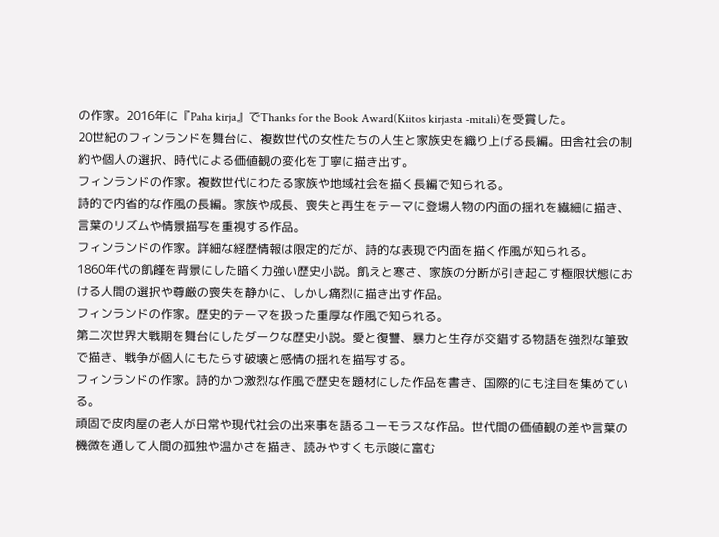の作家。2016年に『Paha kirja』でThanks for the Book Award(Kiitos kirjasta -mitali)を受賞した。
20世紀のフィンランドを舞台に、複数世代の女性たちの人生と家族史を織り上げる長編。田舎社会の制約や個人の選択、時代による価値観の変化を丁寧に描き出す。
フィンランドの作家。複数世代にわたる家族や地域社会を描く長編で知られる。
詩的で内省的な作風の長編。家族や成長、喪失と再生をテーマに登場人物の内面の揺れを繊細に描き、言葉のリズムや情景描写を重視する作品。
フィンランドの作家。詳細な経歴情報は限定的だが、詩的な表現で内面を描く作風が知られる。
1860年代の飢饉を背景にした暗く力強い歴史小説。飢えと寒さ、家族の分断が引き起こす極限状態における人間の選択や尊厳の喪失を静かに、しかし痛烈に描き出す作品。
フィンランドの作家。歴史的テーマを扱った重厚な作風で知られる。
第二次世界大戦期を舞台にしたダークな歴史小説。愛と復讐、暴力と生存が交錯する物語を強烈な筆致で描き、戦争が個人にもたらす破壊と感情の揺れを描写する。
フィンランドの作家。詩的かつ激烈な作風で歴史を題材にした作品を書き、国際的にも注目を集めている。
頑固で皮肉屋の老人が日常や現代社会の出来事を語るユーモラスな作品。世代間の価値観の差や言葉の機微を通して人間の孤独や温かさを描き、読みやすくも示唆に富む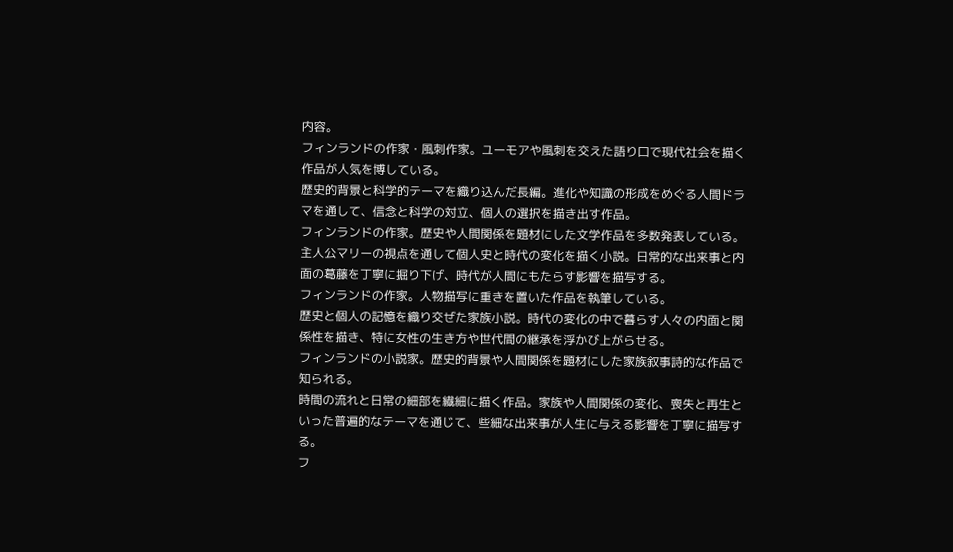内容。
フィンランドの作家・風刺作家。ユーモアや風刺を交えた語り口で現代社会を描く作品が人気を博している。
歴史的背景と科学的テーマを織り込んだ長編。進化や知識の形成をめぐる人間ドラマを通して、信念と科学の対立、個人の選択を描き出す作品。
フィンランドの作家。歴史や人間関係を題材にした文学作品を多数発表している。
主人公マリーの視点を通して個人史と時代の変化を描く小説。日常的な出来事と内面の葛藤を丁寧に掘り下げ、時代が人間にもたらす影響を描写する。
フィンランドの作家。人物描写に重きを置いた作品を執筆している。
歴史と個人の記憶を織り交ぜた家族小説。時代の変化の中で暮らす人々の内面と関係性を描き、特に女性の生き方や世代間の継承を浮かび上がらせる。
フィンランドの小説家。歴史的背景や人間関係を題材にした家族叙事詩的な作品で知られる。
時間の流れと日常の細部を繊細に描く作品。家族や人間関係の変化、喪失と再生といった普遍的なテーマを通じて、些細な出来事が人生に与える影響を丁寧に描写する。
フ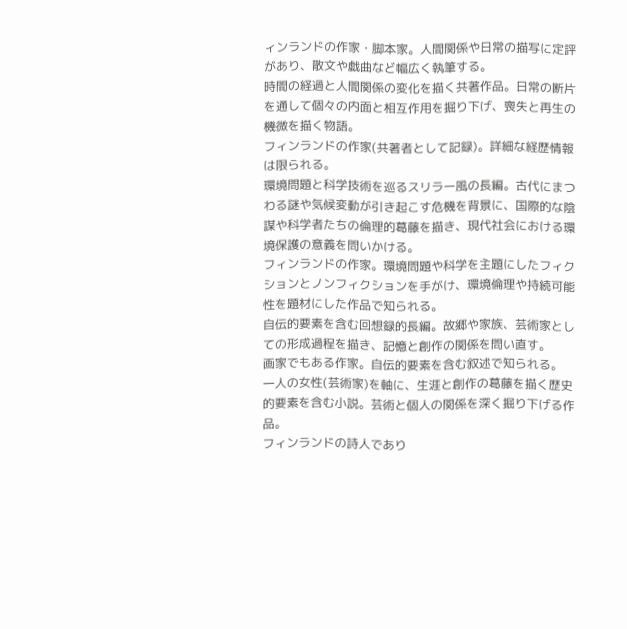ィンランドの作家・脚本家。人間関係や日常の描写に定評があり、散文や戯曲など幅広く執筆する。
時間の経過と人間関係の変化を描く共著作品。日常の断片を通して個々の内面と相互作用を掘り下げ、喪失と再生の機微を描く物語。
フィンランドの作家(共著者として記録)。詳細な経歴情報は限られる。
環境問題と科学技術を巡るスリラー風の長編。古代にまつわる謎や気候変動が引き起こす危機を背景に、国際的な陰謀や科学者たちの倫理的葛藤を描き、現代社会における環境保護の意義を問いかける。
フィンランドの作家。環境問題や科学を主題にしたフィクションとノンフィクションを手がけ、環境倫理や持続可能性を題材にした作品で知られる。
自伝的要素を含む回想録的長編。故郷や家族、芸術家としての形成過程を描き、記憶と創作の関係を問い直す。
画家でもある作家。自伝的要素を含む叙述で知られる。
一人の女性(芸術家)を軸に、生涯と創作の葛藤を描く歴史的要素を含む小説。芸術と個人の関係を深く掘り下げる作品。
フィンランドの詩人であり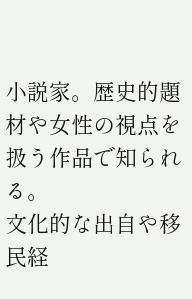小説家。歴史的題材や女性の視点を扱う作品で知られる。
文化的な出自や移民経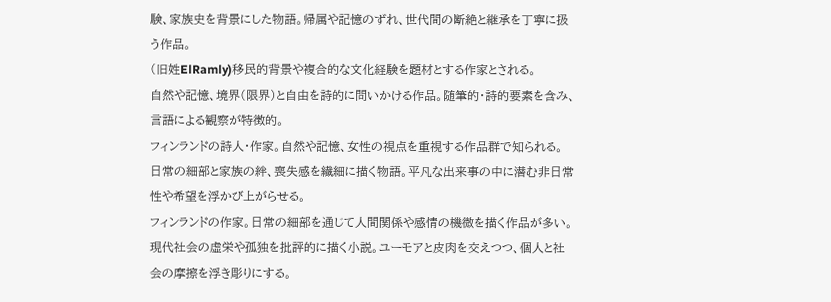験、家族史を背景にした物語。帰属や記憶のずれ、世代間の断絶と継承を丁寧に扱う作品。
(旧姓ElRamly)移民的背景や複合的な文化経験を題材とする作家とされる。
自然や記憶、境界(限界)と自由を詩的に問いかける作品。随筆的・詩的要素を含み、言語による観察が特徴的。
フィンランドの詩人・作家。自然や記憶、女性の視点を重視する作品群で知られる。
日常の細部と家族の絆、喪失感を繊細に描く物語。平凡な出来事の中に潜む非日常性や希望を浮かび上がらせる。
フィンランドの作家。日常の細部を通じて人間関係や感情の機微を描く作品が多い。
現代社会の虚栄や孤独を批評的に描く小説。ユーモアと皮肉を交えつつ、個人と社会の摩擦を浮き彫りにする。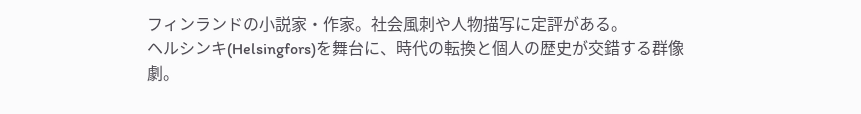フィンランドの小説家・作家。社会風刺や人物描写に定評がある。
ヘルシンキ(Helsingfors)を舞台に、時代の転換と個人の歴史が交錯する群像劇。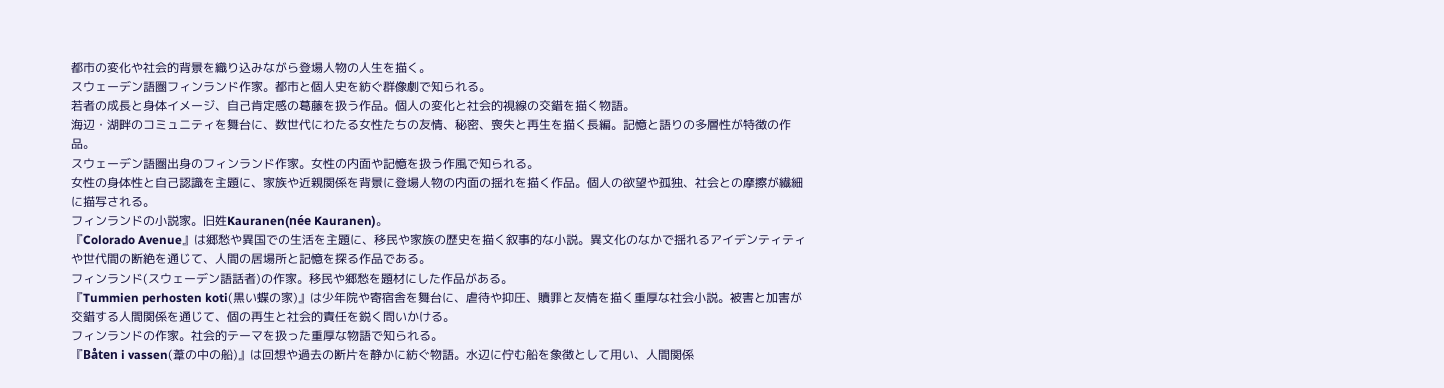都市の変化や社会的背景を織り込みながら登場人物の人生を描く。
スウェーデン語圏フィンランド作家。都市と個人史を紡ぐ群像劇で知られる。
若者の成長と身体イメージ、自己肯定感の葛藤を扱う作品。個人の変化と社会的視線の交錯を描く物語。
海辺・湖畔のコミュニティを舞台に、数世代にわたる女性たちの友情、秘密、喪失と再生を描く長編。記憶と語りの多層性が特徴の作品。
スウェーデン語圏出身のフィンランド作家。女性の内面や記憶を扱う作風で知られる。
女性の身体性と自己認識を主題に、家族や近親関係を背景に登場人物の内面の揺れを描く作品。個人の欲望や孤独、社会との摩擦が繊細に描写される。
フィンランドの小説家。旧姓Kauranen(née Kauranen)。
『Colorado Avenue』は郷愁や異国での生活を主題に、移民や家族の歴史を描く叙事的な小説。異文化のなかで揺れるアイデンティティや世代間の断絶を通じて、人間の居場所と記憶を探る作品である。
フィンランド(スウェーデン語話者)の作家。移民や郷愁を題材にした作品がある。
『Tummien perhosten koti(黒い蝶の家)』は少年院や寄宿舎を舞台に、虐待や抑圧、贖罪と友情を描く重厚な社会小説。被害と加害が交錯する人間関係を通じて、個の再生と社会的責任を鋭く問いかける。
フィンランドの作家。社会的テーマを扱った重厚な物語で知られる。
『Båten i vassen(葦の中の船)』は回想や過去の断片を静かに紡ぐ物語。水辺に佇む船を象徴として用い、人間関係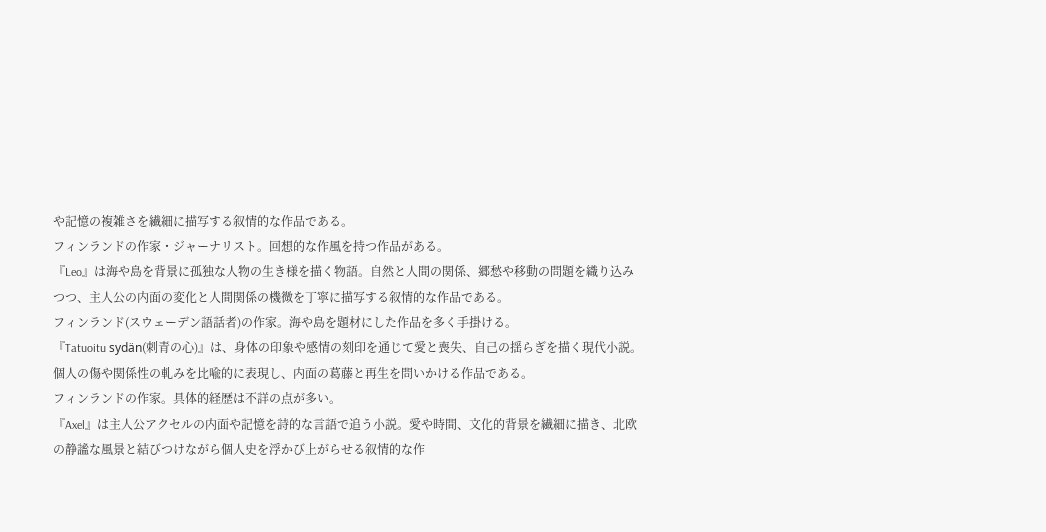や記憶の複雑さを繊細に描写する叙情的な作品である。
フィンランドの作家・ジャーナリスト。回想的な作風を持つ作品がある。
『Leo』は海や島を背景に孤独な人物の生き様を描く物語。自然と人間の関係、郷愁や移動の問題を織り込みつつ、主人公の内面の変化と人間関係の機微を丁寧に描写する叙情的な作品である。
フィンランド(スウェーデン語話者)の作家。海や島を題材にした作品を多く手掛ける。
『Tatuoitu sydän(刺青の心)』は、身体の印象や感情の刻印を通じて愛と喪失、自己の揺らぎを描く現代小説。個人の傷や関係性の軋みを比喩的に表現し、内面の葛藤と再生を問いかける作品である。
フィンランドの作家。具体的経歴は不詳の点が多い。
『Axel』は主人公アクセルの内面や記憶を詩的な言語で追う小説。愛や時間、文化的背景を繊細に描き、北欧の静謐な風景と結びつけながら個人史を浮かび上がらせる叙情的な作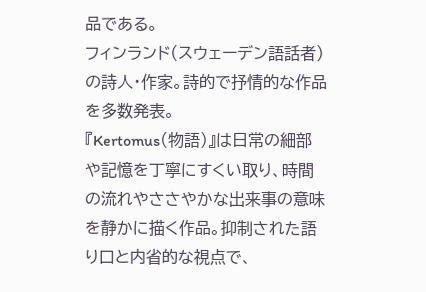品である。
フィンランド(スウェーデン語話者)の詩人・作家。詩的で抒情的な作品を多数発表。
『Kertomus(物語)』は日常の細部や記憶を丁寧にすくい取り、時間の流れやささやかな出来事の意味を静かに描く作品。抑制された語り口と内省的な視点で、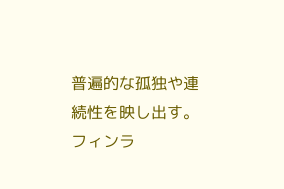普遍的な孤独や連続性を映し出す。
フィンラ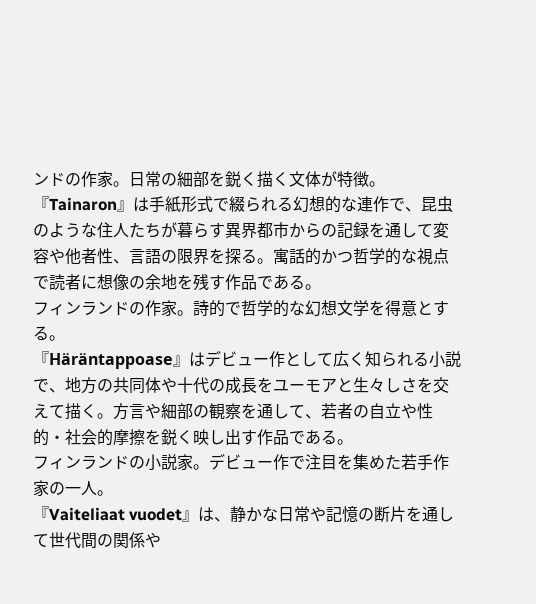ンドの作家。日常の細部を鋭く描く文体が特徴。
『Tainaron』は手紙形式で綴られる幻想的な連作で、昆虫のような住人たちが暮らす異界都市からの記録を通して変容や他者性、言語の限界を探る。寓話的かつ哲学的な視点で読者に想像の余地を残す作品である。
フィンランドの作家。詩的で哲学的な幻想文学を得意とする。
『Häräntappoase』はデビュー作として広く知られる小説で、地方の共同体や十代の成長をユーモアと生々しさを交えて描く。方言や細部の観察を通して、若者の自立や性的・社会的摩擦を鋭く映し出す作品である。
フィンランドの小説家。デビュー作で注目を集めた若手作家の一人。
『Vaiteliaat vuodet』は、静かな日常や記憶の断片を通して世代間の関係や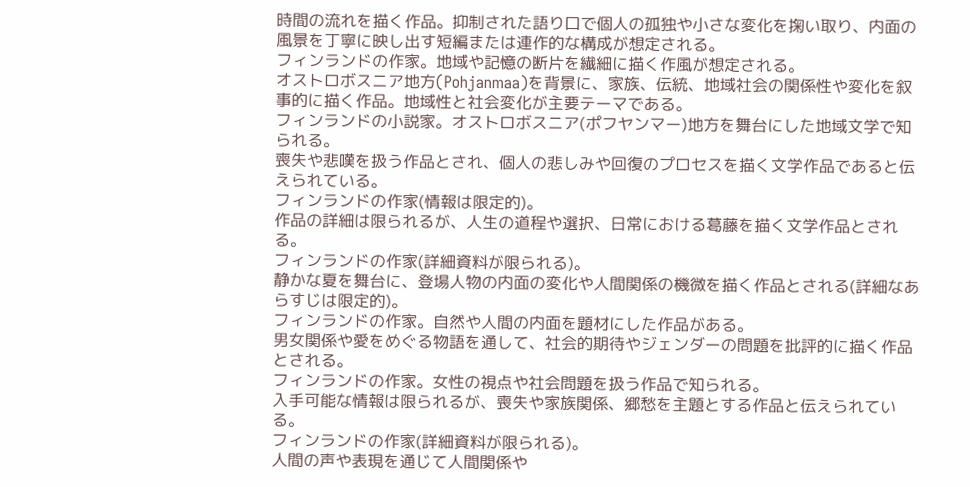時間の流れを描く作品。抑制された語り口で個人の孤独や小さな変化を掬い取り、内面の風景を丁寧に映し出す短編または連作的な構成が想定される。
フィンランドの作家。地域や記憶の断片を繊細に描く作風が想定される。
オストロボスニア地方(Pohjanmaa)を背景に、家族、伝統、地域社会の関係性や変化を叙事的に描く作品。地域性と社会変化が主要テーマである。
フィンランドの小説家。オストロボスニア(ポフヤンマー)地方を舞台にした地域文学で知られる。
喪失や悲嘆を扱う作品とされ、個人の悲しみや回復のプロセスを描く文学作品であると伝えられている。
フィンランドの作家(情報は限定的)。
作品の詳細は限られるが、人生の道程や選択、日常における葛藤を描く文学作品とされる。
フィンランドの作家(詳細資料が限られる)。
静かな夏を舞台に、登場人物の内面の変化や人間関係の機微を描く作品とされる(詳細なあらすじは限定的)。
フィンランドの作家。自然や人間の内面を題材にした作品がある。
男女関係や愛をめぐる物語を通して、社会的期待やジェンダーの問題を批評的に描く作品とされる。
フィンランドの作家。女性の視点や社会問題を扱う作品で知られる。
入手可能な情報は限られるが、喪失や家族関係、郷愁を主題とする作品と伝えられている。
フィンランドの作家(詳細資料が限られる)。
人間の声や表現を通じて人間関係や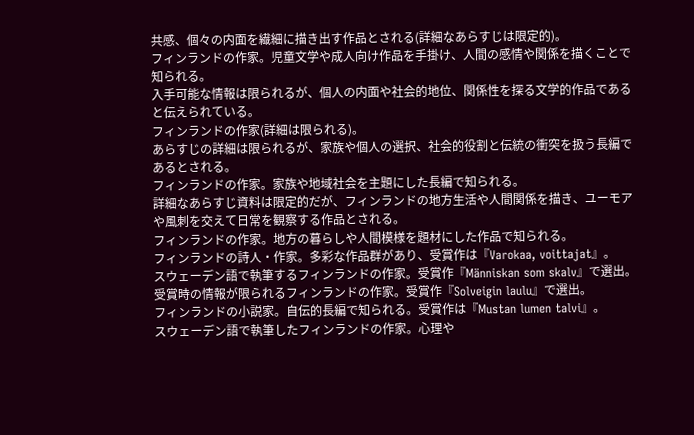共感、個々の内面を繊細に描き出す作品とされる(詳細なあらすじは限定的)。
フィンランドの作家。児童文学や成人向け作品を手掛け、人間の感情や関係を描くことで知られる。
入手可能な情報は限られるが、個人の内面や社会的地位、関係性を探る文学的作品であると伝えられている。
フィンランドの作家(詳細は限られる)。
あらすじの詳細は限られるが、家族や個人の選択、社会的役割と伝統の衝突を扱う長編であるとされる。
フィンランドの作家。家族や地域社会を主題にした長編で知られる。
詳細なあらすじ資料は限定的だが、フィンランドの地方生活や人間関係を描き、ユーモアや風刺を交えて日常を観察する作品とされる。
フィンランドの作家。地方の暮らしや人間模様を題材にした作品で知られる。
フィンランドの詩人・作家。多彩な作品群があり、受賞作は『Varokaa, voittajat』。
スウェーデン語で執筆するフィンランドの作家。受賞作『Människan som skalv』で選出。
受賞時の情報が限られるフィンランドの作家。受賞作『Solveigin laulu』で選出。
フィンランドの小説家。自伝的長編で知られる。受賞作は『Mustan lumen talvi』。
スウェーデン語で執筆したフィンランドの作家。心理や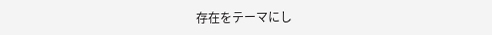存在をテーマにし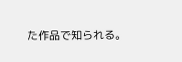た作品で知られる。